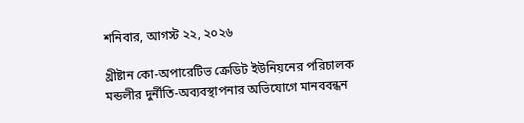শনিবার, আগস্ট ২২, ২০২৬

খ্রীষ্টান কো-অপারেটিভ ক্রেডিট ইউনিয়নের পরিচালক মন্ডলীর দুর্নীতি-অব্যবস্থাপনার অভিযোগে মানববন্ধন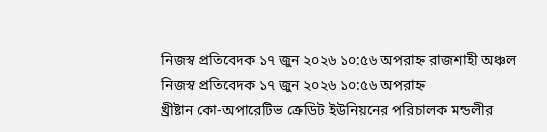নিজস্ব প্রতিবেদক ১৭ জুন ২০২৬ ১০:৫৬ অপরাহ্ন রাজশাহী অঞ্চল
নিজস্ব প্রতিবেদক ১৭ জুন ২০২৬ ১০:৫৬ অপরাহ্ন
খ্রীষ্টান কো-অপারেটিভ ক্রেডিট ইউনিয়নের পরিচালক মন্ডলীর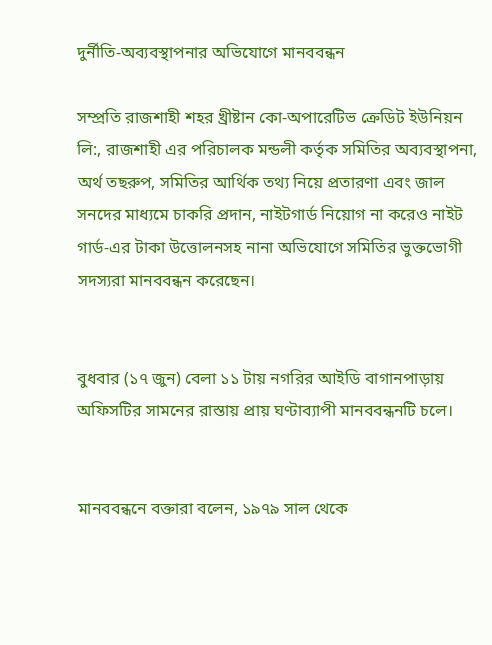দুর্নীতি-অব্যবস্থাপনার অভিযোগে মানববন্ধন

সম্প্রতি রাজশাহী শহর খ্রীষ্টান কো-অপারেটিভ ক্রেডিট ইউনিয়ন লি:, রাজশাহী এর পরিচালক মন্ডলী কর্তৃক সমিতির অব্যবস্থাপনা, অর্থ তছরুপ, সমিতির আর্থিক তথ্য নিয়ে প্রতারণা এবং জাল সনদের মাধ্যমে চাকরি প্রদান, নাইটগার্ড নিয়োগ না করেও নাইট গার্ড-এর টাকা উত্তোলনসহ নানা অভিযোগে সমিতির ভুক্তভোগী সদস্যরা মানববন্ধন করেছেন।


বুধবার (১৭ জুন) বেলা ১১ টায় নগরির আইডি বাগানপাড়ায় অফিসটির সামনের রাস্তায় প্রায় ঘণ্টাব্যাপী মানববন্ধনটি চলে।


মানববন্ধনে বক্তারা বলেন, ১৯৭৯ সাল থেকে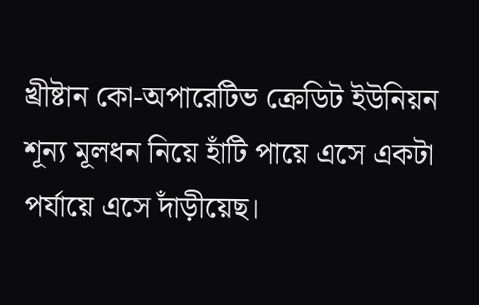খ্রীষ্টান কো-অপারেটিভ ক্রেডিট ইউনিয়ন শূন্য মূলধন নিয়ে হাঁটি পায়ে এসে একটা পর্যায়ে এসে দাঁড়ীয়েছ।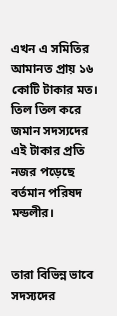এখন এ সমিতির আমানত প্রায় ১৬ কোটি টাকার মত। তিল তিল করে জমান সদস্যদের এই টাকার প্রতি নজর পড়েছে বর্তমান পরিষদ মন্ডলীর।


তারা বিভিন্ন ভাবে সদস্যদের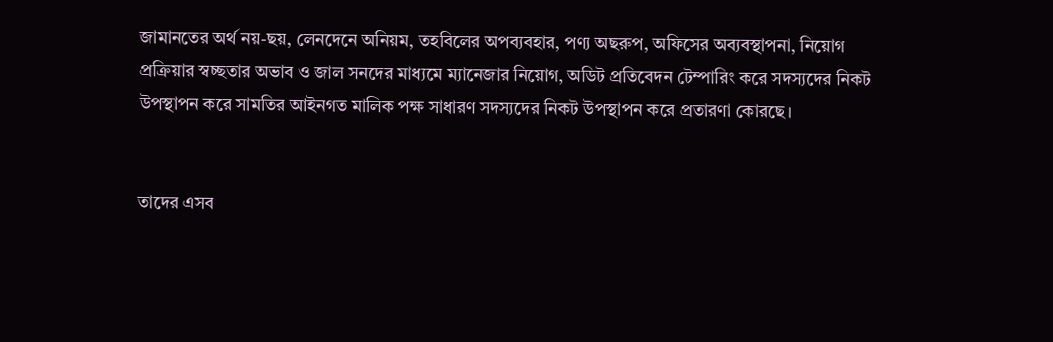জামানতের অর্থ নয়-ছয়, লেনদেনে অনিয়ম, তহবিলের অপব্যবহার, পণ্য অছরুপ, অফিসের অব্যবস্থাপনা, নিয়োগ প্রক্রিয়ার স্বচ্ছতার অভাব ও জাল সনদের মাধ্যমে ম্যানেজার নিয়োগ, অডিট প্রতিবেদন টেম্পারিং করে সদস্যদের নিকট উপস্থাপন করে সামতির আইনগত মালিক পক্ষ সাধারণ সদস্যদের নিকট উপস্থাপন করে প্রতারণা কোরছে।


তাদের এসব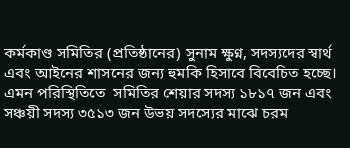কর্মকাণ্ড সমিতির (প্রতিষ্ঠানের) সুনাম ক্ষুণ্ন, সদস্যদের স্বার্থ এবং আইনের শাসনের জন্য হুমকি হিসাবে বিবেচিত হচ্ছে। এমন পরিস্থিতিতে  সমিতির শেয়ার সদস্য ১৮১৭ জন এবং সঞ্চয়ী সদস্য ৩৫১৩ জন উভয় সদস্যের মাঝে চরম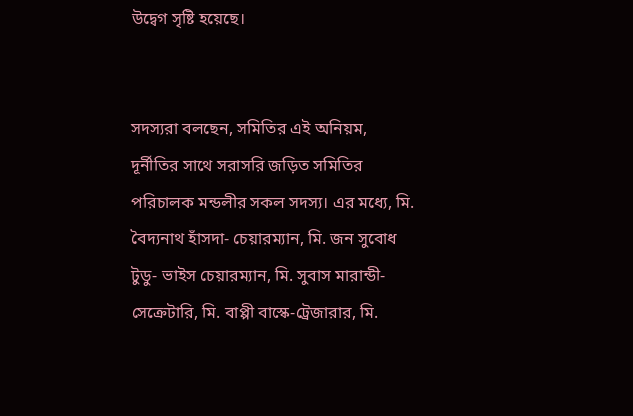উদ্বেগ সৃষ্টি হয়েছে।


সদস্যরা বলছেন, সমিতির এই অনিয়ম, দূর্নীতির সাথে সরাসরি জড়িত সমিতির পরিচালক মন্ডলীর সকল সদস্য। এর মধ্যে, মি. বৈদ্যনাথ হাঁসদা- চেয়ারম্যান, মি. জন সুবোধ টুডু- ভাইস চেয়ারম্যান, মি. সুবাস মারান্ডী-সেক্রেটারি, মি. বাপ্পী বাস্কে-ট্রেজারার, মি.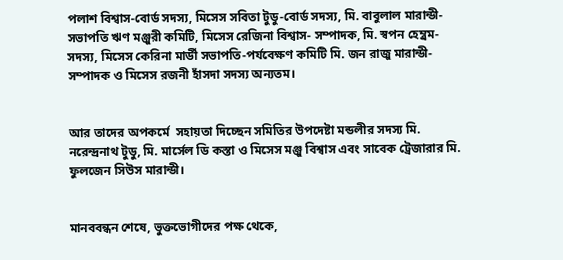পলাশ বিশ্বাস-বোর্ড সদস্য, মিসেস সবিতা টুডু-বোর্ড সদস্য, মি. বাবুলাল মারান্ডী- সভাপতি ঋণ মঞ্জুরী কমিটি, মিসেস রেজিনা বিশ্বাস- সম্পাদক, মি. স্বপন হেম্ব্রম- সদস্য, মিসেস কেরিনা মার্ডী সভাপতি-পর্যবেক্ষণ কমিটি মি. জন রাজু মারান্ডী- সম্পাদক ও মিসেস রজনী হাঁসদা সদস্য অন্যতম।


আর তাদের অপকর্মে  সহায়তা দিচ্ছেন সমিতির উপদেষ্টা মন্ডলীর সদস্য মি. নরেন্দ্রনাথ টুডু, মি. মার্সেল ডি কস্তা ও মিসেস মঞ্জু বিশ্বাস এবং সাবেক ট্রেজারার মি. ফুলজেন সিউস মারান্ডী।


মানববন্ধন শেষে, ভুক্তভোগীদের পক্ষ থেকে,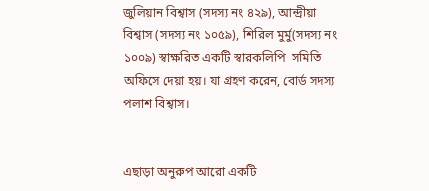জুলিয়ান বিশ্বাস (সদস্য নং ৪২৯), আন্দ্রীয়া বিশ্বাস (সদস্য নং ১০৫৯), শিরিল মুর্মু(সদস্য নং ১০০৯) স্বাক্ষরিত একটি স্বারকলিপি  সমিতি অফিসে দেয়া হয়। যা গ্রহণ করেন, বোর্ড সদস্য পলাশ বিশ্বাস।


এছাড়া অনুরুপ আরো একটি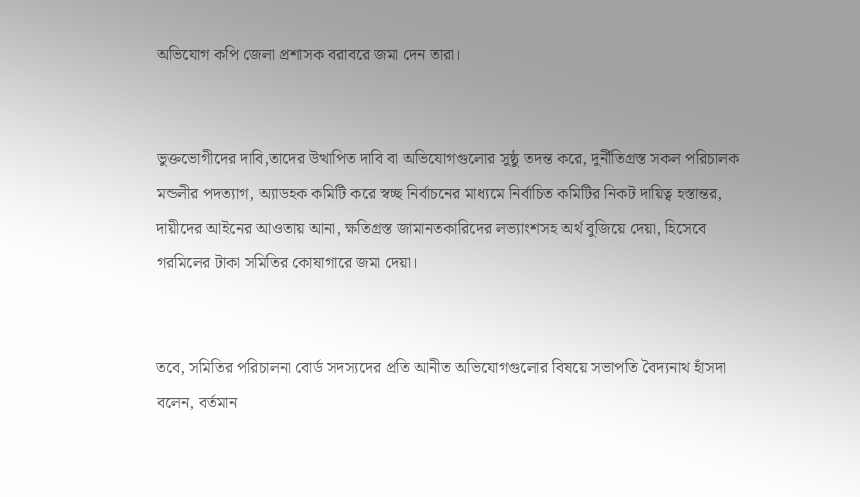অভিযোগ কপি জেলা প্রশাসক বরাবরে জমা দেন তারা।


ভুক্তভোগীদের দাবি,তাদের উত্থাপিত দাবি বা অভিযোগগুলোর সুষ্ঠু তদন্ত করে, দুর্নীতিগ্রস্ত সকল পরিচালক মন্ডলীর পদত্যাগ, অ্যাডহক কমিটি করে স্বচ্ছ নির্বাচনের মাধ্যমে নির্বাচিত কমিটির নিকট দায়িত্ব হস্তান্তর, দায়ীদের আইনের আওতায় আনা, ক্ষতিগ্রস্ত জামানতকারিদের লভ্যাংশসহ অর্থ বুজিয়ে দেয়া, হিসেবে গরমিলের টাকা সমিতির কোষাগারে জমা দেয়া।


তবে, সমিতির পরিচালনা বোর্ড সদস্যদের প্রতি আনীত অভিযোগগুলোর বিষয়ে সভাপতি বৈদ্যনাথ হাঁসদা বলেন, বর্তমান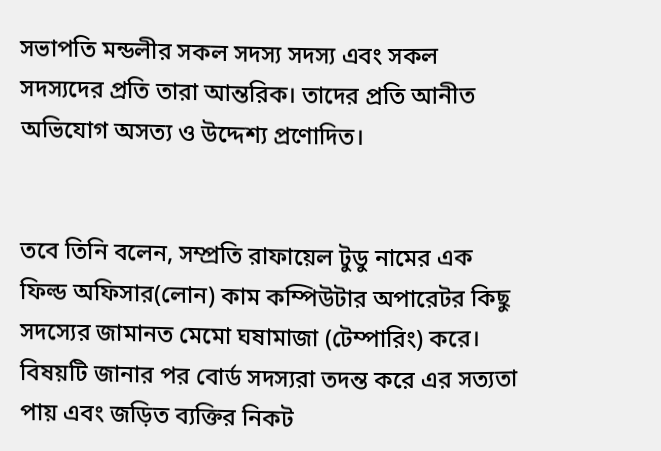সভাপতি মন্ডলীর সকল সদস্য সদস্য এবং সকল সদস্যদের প্রতি তারা আন্তরিক। তাদের প্রতি আনীত অভিযোগ অসত্য ও উদ্দেশ্য প্রণোদিত।


তবে তিনি বলেন, সম্প্রতি রাফায়েল টুডু নামের এক ফিল্ড অফিসার(লোন) কাম কম্পিউটার অপারেটর কিছু সদস্যের জামানত মেমো ঘষামাজা (টেম্পারিং) করে। বিষয়টি জানার পর বোর্ড সদস্যরা তদন্ত করে এর সত্যতা পায় এবং জড়িত ব্যক্তির নিকট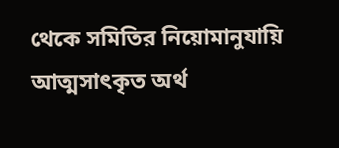থেকে সমিতির নিয়োমানুযায়ি আত্মসাৎকৃত অর্থ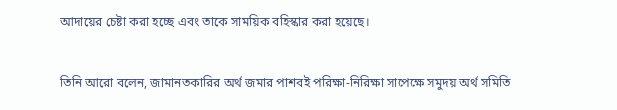আদায়ের চেষ্টা করা হচ্ছে এবং তাকে সাময়িক বহিস্কার করা হয়েছে।


তিনি আরো বলেন, জামানতকারির অর্থ জমার পাশবই পরিক্ষা-নিরিক্ষা সাপেক্ষে সমুদয় অর্থ সমিতি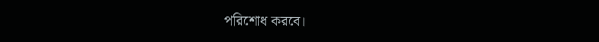পরিশোধ করবে।